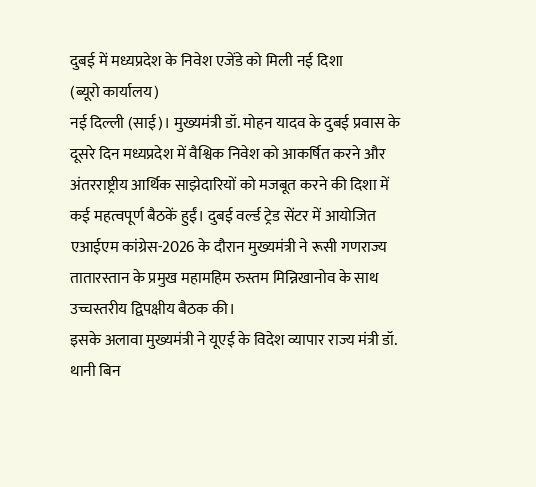दुबई में मध्यप्रदेश के निवेश एजेंडे को मिली नई दिशा
(ब्यूरो कार्यालय)
नई दिल्ली (साई)। मुख्यमंत्री डॉ. मोहन यादव के दुबई प्रवास के दूसरे दिन मध्यप्रदेश में वैश्विक निवेश को आकर्षित करने और अंतरराष्ट्रीय आर्थिक साझेदारियों को मजबूत करने की दिशा में कई महत्वपूर्ण बैठकें हुईं। दुबई वर्ल्ड ट्रेड सेंटर में आयोजित एआईएम कांग्रेस-2026 के दौरान मुख्यमंत्री ने रूसी गणराज्य तातारस्तान के प्रमुख महामहिम रुस्तम मिन्निखानोव के साथ उच्चस्तरीय द्विपक्षीय बैठक की।
इसके अलावा मुख्यमंत्री ने यूएई के विदेश व्यापार राज्य मंत्री डॉ. थानी बिन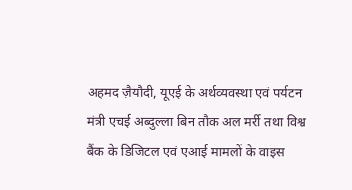अहमद ज़ैयौदी, यूएई के अर्थव्यवस्था एवं पर्यटन मंत्री एचई अब्दुल्ला बिन तौक अल मर्री तथा विश्व बैंक के डिजिटल एवं एआई मामलों के वाइस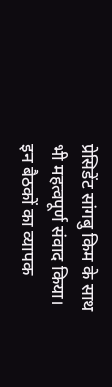प्रेसिडेंट सांगबु किम के साथ भी महत्वपूर्ण संवाद किया।
इन बैठकों का व्यापक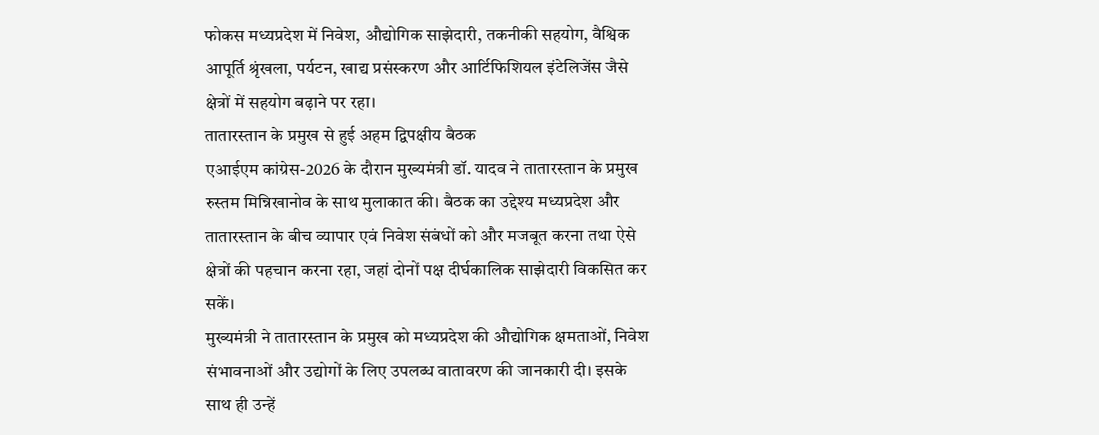फोकस मध्यप्रदेश में निवेश, औद्योगिक साझेदारी, तकनीकी सहयोग, वैश्विक आपूर्ति श्रृंखला, पर्यटन, खाद्य प्रसंस्करण और आर्टिफिशियल इंटेलिजेंस जैसे क्षेत्रों में सहयोग बढ़ाने पर रहा।
तातारस्तान के प्रमुख से हुई अहम द्विपक्षीय बैठक
एआईएम कांग्रेस-2026 के दौरान मुख्यमंत्री डॉ. यादव ने तातारस्तान के प्रमुख रुस्तम मिन्निखानोव के साथ मुलाकात की। बैठक का उद्देश्य मध्यप्रदेश और तातारस्तान के बीच व्यापार एवं निवेश संबंधों को और मजबूत करना तथा ऐसे क्षेत्रों की पहचान करना रहा, जहां दोनों पक्ष दीर्घकालिक साझेदारी विकसित कर सकें।
मुख्यमंत्री ने तातारस्तान के प्रमुख को मध्यप्रदेश की औद्योगिक क्षमताओं, निवेश संभावनाओं और उद्योगों के लिए उपलब्ध वातावरण की जानकारी दी। इसके साथ ही उन्हें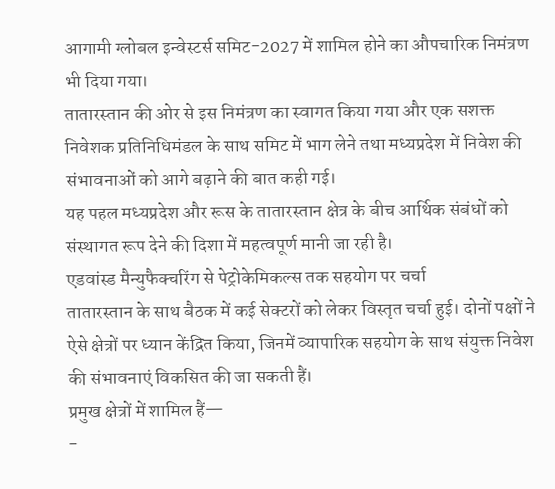आगामी ग्लोबल इन्वेस्टर्स समिट-2027 में शामिल होने का औपचारिक निमंत्रण भी दिया गया।
तातारस्तान की ओर से इस निमंत्रण का स्वागत किया गया और एक सशक्त निवेशक प्रतिनिधिमंडल के साथ समिट में भाग लेने तथा मध्यप्रदेश में निवेश की संभावनाओं को आगे बढ़ाने की बात कही गई।
यह पहल मध्यप्रदेश और रूस के तातारस्तान क्षेत्र के बीच आर्थिक संबंधों को संस्थागत रूप देने की दिशा में महत्वपूर्ण मानी जा रही है।
एडवांस्ड मैन्युफैक्चरिंग से पेट्रोकेमिकल्स तक सहयोग पर चर्चा
तातारस्तान के साथ बैठक में कई सेक्टरों को लेकर विस्तृत चर्चा हुई। दोनों पक्षों ने ऐसे क्षेत्रों पर ध्यान केंद्रित किया, जिनमें व्यापारिक सहयोग के साथ संयुक्त निवेश की संभावनाएं विकसित की जा सकती हैं।
प्रमुख क्षेत्रों में शामिल हैं—
-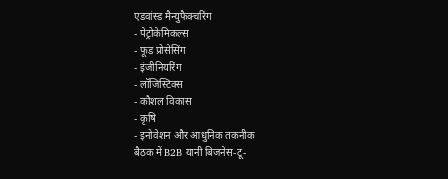एडवांस्ड मैन्युफैक्चरिंग
- पेट्रोकेमिकल्स
- फूड प्रोसेसिंग
- इंजीनियरिंग
- लॉजिस्टिक्स
- कौशल विकास
- कृषि
- इनोवेशन और आधुनिक तकनीक
बैठक में B2B यानी बिजनेस-टू-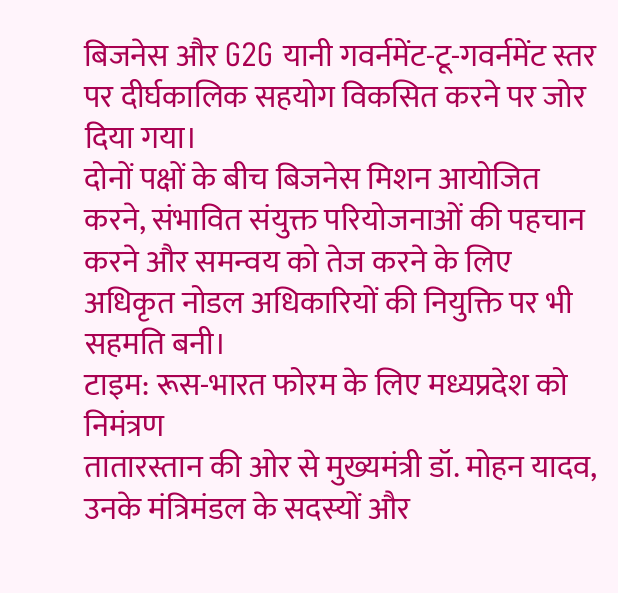बिजनेस और G2G यानी गवर्नमेंट-टू-गवर्नमेंट स्तर पर दीर्घकालिक सहयोग विकसित करने पर जोर दिया गया।
दोनों पक्षों के बीच बिजनेस मिशन आयोजित करने, संभावित संयुक्त परियोजनाओं की पहचान करने और समन्वय को तेज करने के लिए अधिकृत नोडल अधिकारियों की नियुक्ति पर भी सहमति बनी।
टाइम: रूस-भारत फोरम के लिए मध्यप्रदेश को निमंत्रण
तातारस्तान की ओर से मुख्यमंत्री डॉ. मोहन यादव, उनके मंत्रिमंडल के सदस्यों और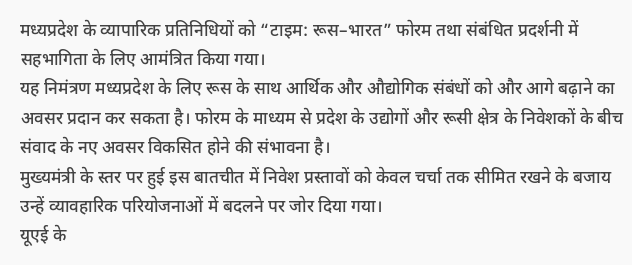मध्यप्रदेश के व्यापारिक प्रतिनिधियों को “टाइम: रूस–भारत” फोरम तथा संबंधित प्रदर्शनी में सहभागिता के लिए आमंत्रित किया गया।
यह निमंत्रण मध्यप्रदेश के लिए रूस के साथ आर्थिक और औद्योगिक संबंधों को और आगे बढ़ाने का अवसर प्रदान कर सकता है। फोरम के माध्यम से प्रदेश के उद्योगों और रूसी क्षेत्र के निवेशकों के बीच संवाद के नए अवसर विकसित होने की संभावना है।
मुख्यमंत्री के स्तर पर हुई इस बातचीत में निवेश प्रस्तावों को केवल चर्चा तक सीमित रखने के बजाय उन्हें व्यावहारिक परियोजनाओं में बदलने पर जोर दिया गया।
यूएई के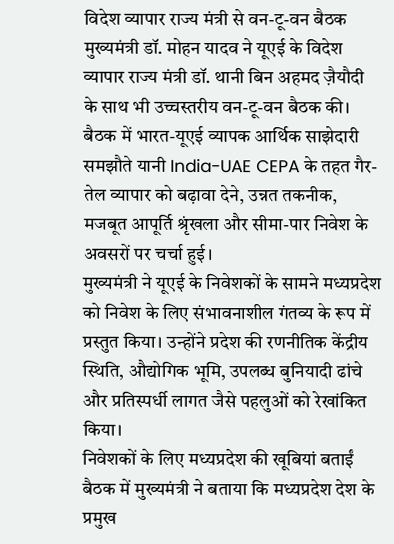विदेश व्यापार राज्य मंत्री से वन-टू-वन बैठक
मुख्यमंत्री डॉ. मोहन यादव ने यूएई के विदेश व्यापार राज्य मंत्री डॉ. थानी बिन अहमद ज़ैयौदी के साथ भी उच्चस्तरीय वन-टू-वन बैठक की।
बैठक में भारत-यूएई व्यापक आर्थिक साझेदारी समझौते यानी India-UAE CEPA के तहत गैर-तेल व्यापार को बढ़ावा देने, उन्नत तकनीक, मजबूत आपूर्ति श्रृंखला और सीमा-पार निवेश के अवसरों पर चर्चा हुई।
मुख्यमंत्री ने यूएई के निवेशकों के सामने मध्यप्रदेश को निवेश के लिए संभावनाशील गंतव्य के रूप में प्रस्तुत किया। उन्होंने प्रदेश की रणनीतिक केंद्रीय स्थिति, औद्योगिक भूमि, उपलब्ध बुनियादी ढांचे और प्रतिस्पर्धी लागत जैसे पहलुओं को रेखांकित किया।
निवेशकों के लिए मध्यप्रदेश की खूबियां बताईं
बैठक में मुख्यमंत्री ने बताया कि मध्यप्रदेश देश के प्रमुख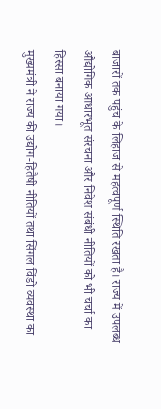बाजारों तक पहुंच के लिहाज से महत्वपूर्ण स्थिति रखता है। राज्य में उपलब्ध औद्योगिक आधारभूत संरचना और निवेश संबंधी नीतियों को भी चर्चा का हिस्सा बनाया गया।
मुख्यमंत्री ने राज्य की उद्योग-हितैषी नीतियों तथा सिंगल विंडो व्यवस्था का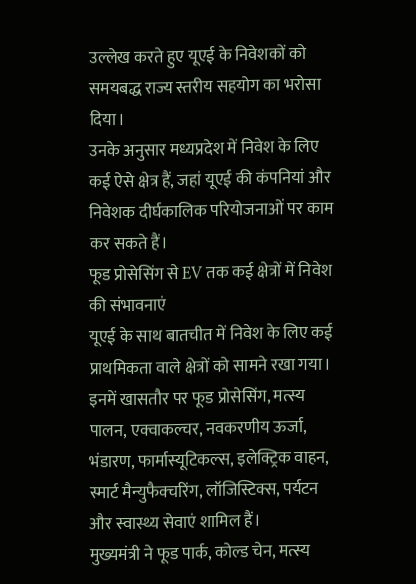उल्लेख करते हुए यूएई के निवेशकों को समयबद्ध राज्य स्तरीय सहयोग का भरोसा दिया।
उनके अनुसार मध्यप्रदेश में निवेश के लिए कई ऐसे क्षेत्र हैं, जहां यूएई की कंपनियां और निवेशक दीर्घकालिक परियोजनाओं पर काम कर सकते हैं।
फूड प्रोसेसिंग से EV तक कई क्षेत्रों में निवेश की संभावनाएं
यूएई के साथ बातचीत में निवेश के लिए कई प्राथमिकता वाले क्षेत्रों को सामने रखा गया। इनमें खासतौर पर फूड प्रोसेसिंग, मत्स्य पालन, एक्वाकल्चर, नवकरणीय ऊर्जा, भंडारण, फार्मास्यूटिकल्स, इलेक्ट्रिक वाहन, स्मार्ट मैन्युफैक्चरिंग, लॉजिस्टिक्स, पर्यटन और स्वास्थ्य सेवाएं शामिल हैं।
मुख्यमंत्री ने फूड पार्क, कोल्ड चेन, मत्स्य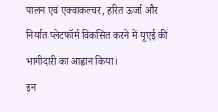पालन एवं एक्वाकल्चर, हरित ऊर्जा और निर्यात प्लेटफॉर्म विकसित करने में यूएई की भागीदारी का आह्वान किया।
इन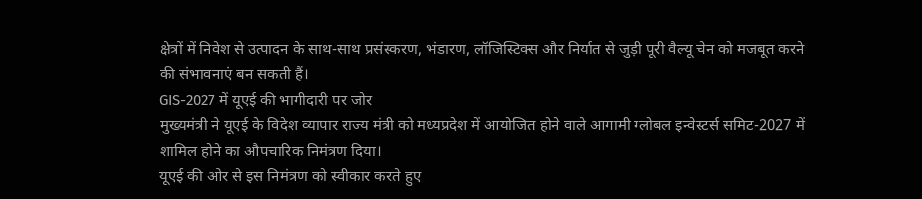क्षेत्रों में निवेश से उत्पादन के साथ-साथ प्रसंस्करण, भंडारण, लॉजिस्टिक्स और निर्यात से जुड़ी पूरी वैल्यू चेन को मजबूत करने की संभावनाएं बन सकती हैं।
GIS-2027 में यूएई की भागीदारी पर जोर
मुख्यमंत्री ने यूएई के विदेश व्यापार राज्य मंत्री को मध्यप्रदेश में आयोजित होने वाले आगामी ग्लोबल इन्वेस्टर्स समिट-2027 में शामिल होने का औपचारिक निमंत्रण दिया।
यूएई की ओर से इस निमंत्रण को स्वीकार करते हुए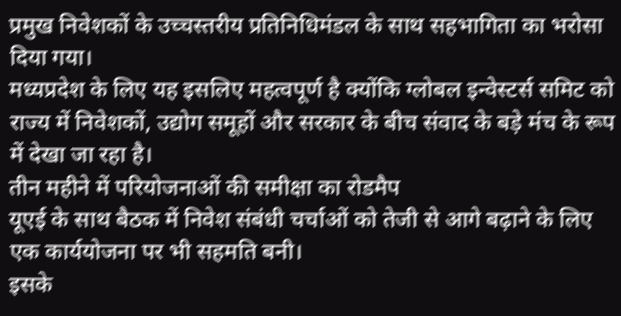प्रमुख निवेशकों के उच्चस्तरीय प्रतिनिधिमंडल के साथ सहभागिता का भरोसा दिया गया।
मध्यप्रदेश के लिए यह इसलिए महत्वपूर्ण है क्योंकि ग्लोबल इन्वेस्टर्स समिट को राज्य में निवेशकों, उद्योग समूहों और सरकार के बीच संवाद के बड़े मंच के रूप में देखा जा रहा है।
तीन महीने में परियोजनाओं की समीक्षा का रोडमैप
यूएई के साथ बैठक में निवेश संबंधी चर्चाओं को तेजी से आगे बढ़ाने के लिए एक कार्ययोजना पर भी सहमति बनी।
इसके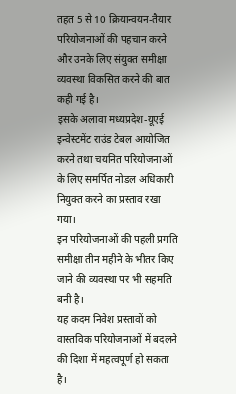तहत 5 से 10 क्रियान्वयन-तैयार परियोजनाओं की पहचान करने और उनके लिए संयुक्त समीक्षा व्यवस्था विकसित करने की बात कही गई है।
इसके अलावा मध्यप्रदेश-यूएई इन्वेस्टमेंट राउंड टेबल आयोजित करने तथा चयनित परियोजनाओं के लिए समर्पित नोडल अधिकारी नियुक्त करने का प्रस्ताव रखा गया।
इन परियोजनाओं की पहली प्रगति समीक्षा तीन महीने के भीतर किए जाने की व्यवस्था पर भी सहमति बनी है।
यह कदम निवेश प्रस्तावों को वास्तविक परियोजनाओं में बदलने की दिशा में महत्वपूर्ण हो सकता है।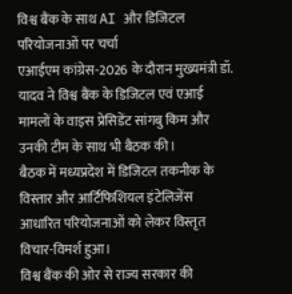विश्व बैंक के साथ AI और डिजिटल परियोजनाओं पर चर्चा
एआईएम कांग्रेस-2026 के दौरान मुख्यमंत्री डॉ. यादव ने विश्व बैंक के डिजिटल एवं एआई मामलों के वाइस प्रेसिडेंट सांगबु किम और उनकी टीम के साथ भी बैठक की।
बैठक में मध्यप्रदेश में डिजिटल तकनीक के विस्तार और आर्टिफिशियल इंटेलिजेंस आधारित परियोजनाओं को लेकर विस्तृत विचार-विमर्श हुआ।
विश्व बैंक की ओर से राज्य सरकार की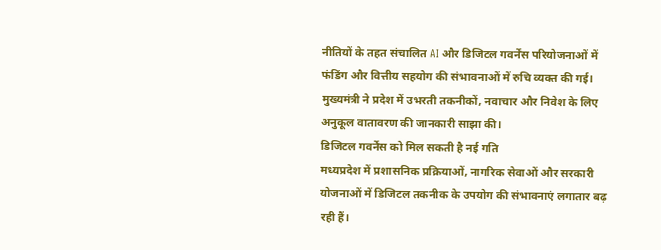नीतियों के तहत संचालित AI और डिजिटल गवर्नेंस परियोजनाओं में फंडिंग और वित्तीय सहयोग की संभावनाओं में रुचि व्यक्त की गई।
मुख्यमंत्री ने प्रदेश में उभरती तकनीकों, नवाचार और निवेश के लिए अनुकूल वातावरण की जानकारी साझा की।
डिजिटल गवर्नेंस को मिल सकती है नई गति
मध्यप्रदेश में प्रशासनिक प्रक्रियाओं, नागरिक सेवाओं और सरकारी योजनाओं में डिजिटल तकनीक के उपयोग की संभावनाएं लगातार बढ़ रही हैं।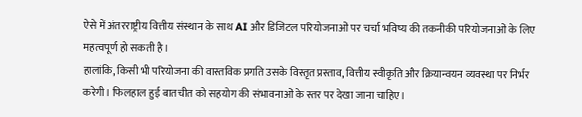ऐसे में अंतरराष्ट्रीय वित्तीय संस्थान के साथ AI और डिजिटल परियोजनाओं पर चर्चा भविष्य की तकनीकी परियोजनाओं के लिए महत्वपूर्ण हो सकती है।
हालांकि, किसी भी परियोजना की वास्तविक प्रगति उसके विस्तृत प्रस्ताव, वित्तीय स्वीकृति और क्रियान्वयन व्यवस्था पर निर्भर करेगी। फिलहाल हुई बातचीत को सहयोग की संभावनाओं के स्तर पर देखा जाना चाहिए।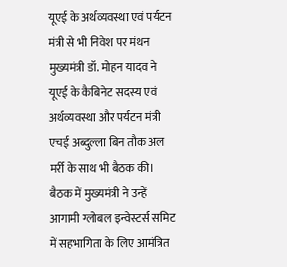यूएई के अर्थव्यवस्था एवं पर्यटन मंत्री से भी निवेश पर मंथन
मुख्यमंत्री डॉ. मोहन यादव ने यूएई के कैबिनेट सदस्य एवं अर्थव्यवस्था और पर्यटन मंत्री एचई अब्दुल्ला बिन तौक अल मर्री के साथ भी बैठक की।
बैठक में मुख्यमंत्री ने उन्हें आगामी ग्लोबल इन्वेस्टर्स समिट में सहभागिता के लिए आमंत्रित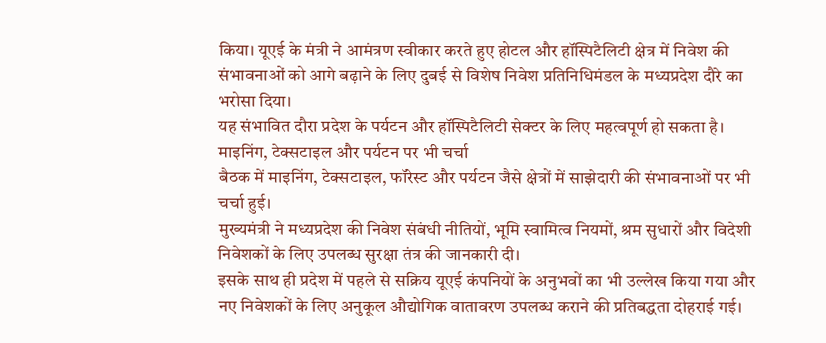किया। यूएई के मंत्री ने आमंत्रण स्वीकार करते हुए होटल और हॉस्पिटैलिटी क्षेत्र में निवेश की संभावनाओं को आगे बढ़ाने के लिए दुबई से विशेष निवेश प्रतिनिधिमंडल के मध्यप्रदेश दौरे का भरोसा दिया।
यह संभावित दौरा प्रदेश के पर्यटन और हॉस्पिटैलिटी सेक्टर के लिए महत्वपूर्ण हो सकता है।
माइनिंग, टेक्सटाइल और पर्यटन पर भी चर्चा
बैठक में माइनिंग, टेक्सटाइल, फॉरेस्ट और पर्यटन जैसे क्षेत्रों में साझेदारी की संभावनाओं पर भी चर्चा हुई।
मुख्यमंत्री ने मध्यप्रदेश की निवेश संबंधी नीतियों, भूमि स्वामित्व नियमों, श्रम सुधारों और विदेशी निवेशकों के लिए उपलब्ध सुरक्षा तंत्र की जानकारी दी।
इसके साथ ही प्रदेश में पहले से सक्रिय यूएई कंपनियों के अनुभवों का भी उल्लेख किया गया और नए निवेशकों के लिए अनुकूल औद्योगिक वातावरण उपलब्ध कराने की प्रतिबद्धता दोहराई गई।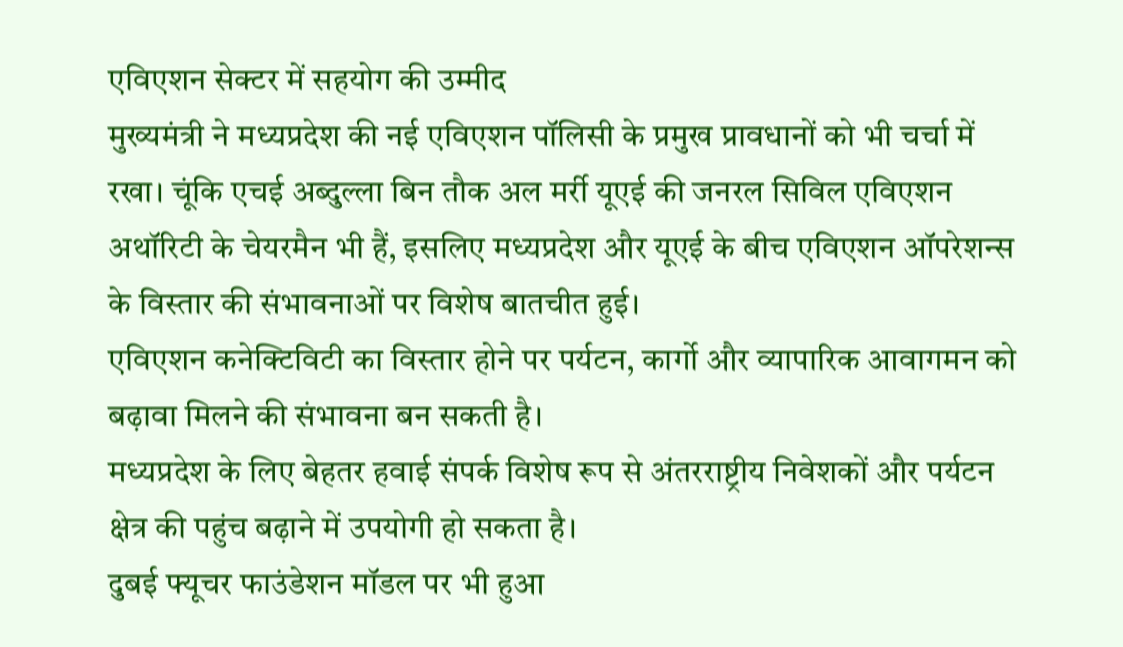एविएशन सेक्टर में सहयोग की उम्मीद
मुख्यमंत्री ने मध्यप्रदेश की नई एविएशन पॉलिसी के प्रमुख प्रावधानों को भी चर्चा में रखा। चूंकि एचई अब्दुल्ला बिन तौक अल मर्री यूएई की जनरल सिविल एविएशन अथॉरिटी के चेयरमैन भी हैं, इसलिए मध्यप्रदेश और यूएई के बीच एविएशन ऑपरेशन्स के विस्तार की संभावनाओं पर विशेष बातचीत हुई।
एविएशन कनेक्टिविटी का विस्तार होने पर पर्यटन, कार्गो और व्यापारिक आवागमन को बढ़ावा मिलने की संभावना बन सकती है।
मध्यप्रदेश के लिए बेहतर हवाई संपर्क विशेष रूप से अंतरराष्ट्रीय निवेशकों और पर्यटन क्षेत्र की पहुंच बढ़ाने में उपयोगी हो सकता है।
दुबई फ्यूचर फाउंडेशन मॉडल पर भी हुआ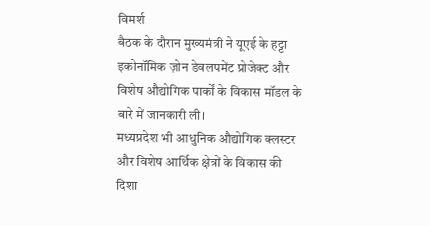विमर्श
बैठक के दौरान मुख्यमंत्री ने यूएई के हट्टा इकोनॉमिक ज़ोन डेवलपमेंट प्रोजेक्ट और विशेष औद्योगिक पार्कों के विकास मॉडल के बारे में जानकारी ली।
मध्यप्रदेश भी आधुनिक औद्योगिक क्लस्टर और विशेष आर्थिक क्षेत्रों के विकास की दिशा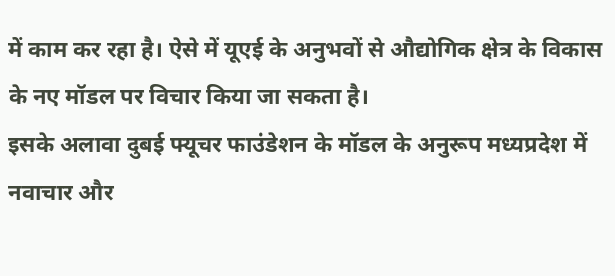में काम कर रहा है। ऐसे में यूएई के अनुभवों से औद्योगिक क्षेत्र के विकास के नए मॉडल पर विचार किया जा सकता है।
इसके अलावा दुबई फ्यूचर फाउंडेशन के मॉडल के अनुरूप मध्यप्रदेश में नवाचार और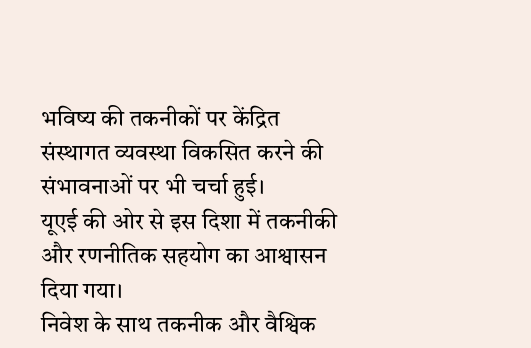भविष्य की तकनीकों पर केंद्रित संस्थागत व्यवस्था विकसित करने की संभावनाओं पर भी चर्चा हुई।
यूएई की ओर से इस दिशा में तकनीकी और रणनीतिक सहयोग का आश्वासन दिया गया।
निवेश के साथ तकनीक और वैश्विक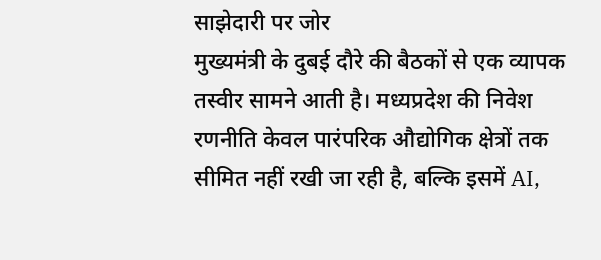साझेदारी पर जोर
मुख्यमंत्री के दुबई दौरे की बैठकों से एक व्यापक तस्वीर सामने आती है। मध्यप्रदेश की निवेश रणनीति केवल पारंपरिक औद्योगिक क्षेत्रों तक सीमित नहीं रखी जा रही है, बल्कि इसमें AI,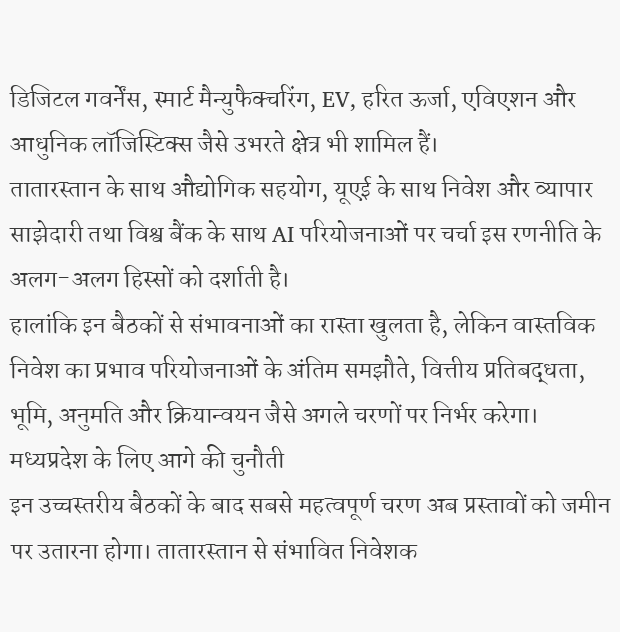डिजिटल गवर्नेंस, स्मार्ट मैन्युफैक्चरिंग, EV, हरित ऊर्जा, एविएशन और आधुनिक लॉजिस्टिक्स जैसे उभरते क्षेत्र भी शामिल हैं।
तातारस्तान के साथ औद्योगिक सहयोग, यूएई के साथ निवेश और व्यापार साझेदारी तथा विश्व बैंक के साथ AI परियोजनाओं पर चर्चा इस रणनीति के अलग-अलग हिस्सों को दर्शाती है।
हालांकि इन बैठकों से संभावनाओं का रास्ता खुलता है, लेकिन वास्तविक निवेश का प्रभाव परियोजनाओं के अंतिम समझौते, वित्तीय प्रतिबद्धता, भूमि, अनुमति और क्रियान्वयन जैसे अगले चरणों पर निर्भर करेगा।
मध्यप्रदेश के लिए आगे की चुनौती
इन उच्चस्तरीय बैठकों के बाद सबसे महत्वपूर्ण चरण अब प्रस्तावों को जमीन पर उतारना होगा। तातारस्तान से संभावित निवेशक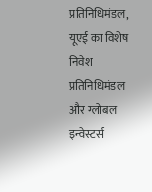प्रतिनिधिमंडल, यूएई का विशेष निवेश प्रतिनिधिमंडल और ग्लोबल इन्वेस्टर्स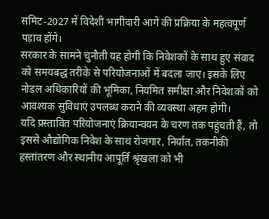समिट-2027 में विदेशी भागीदारी आगे की प्रक्रिया के महत्वपूर्ण पड़ाव होंगे।
सरकार के सामने चुनौती यह होगी कि निवेशकों के साथ हुए संवाद को समयबद्ध तरीके से परियोजनाओं में बदला जाए। इसके लिए नोडल अधिकारियों की भूमिका, नियमित समीक्षा और निवेशकों को आवश्यक सुविधाएं उपलब्ध कराने की व्यवस्था अहम होगी।
यदि प्रस्तावित परियोजनाएं क्रियान्वयन के चरण तक पहुंचती हैं, तो इससे औद्योगिक निवेश के साथ रोजगार, निर्यात, तकनीकी हस्तांतरण और स्थानीय आपूर्ति श्रृंखला को भी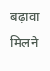बढ़ावा मिलने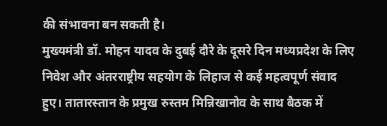की संभावना बन सकती है।
मुख्यमंत्री डॉ. मोहन यादव के दुबई दौरे के दूसरे दिन मध्यप्रदेश के लिए निवेश और अंतरराष्ट्रीय सहयोग के लिहाज से कई महत्वपूर्ण संवाद हुए। तातारस्तान के प्रमुख रुस्तम मिन्निखानोव के साथ बैठक में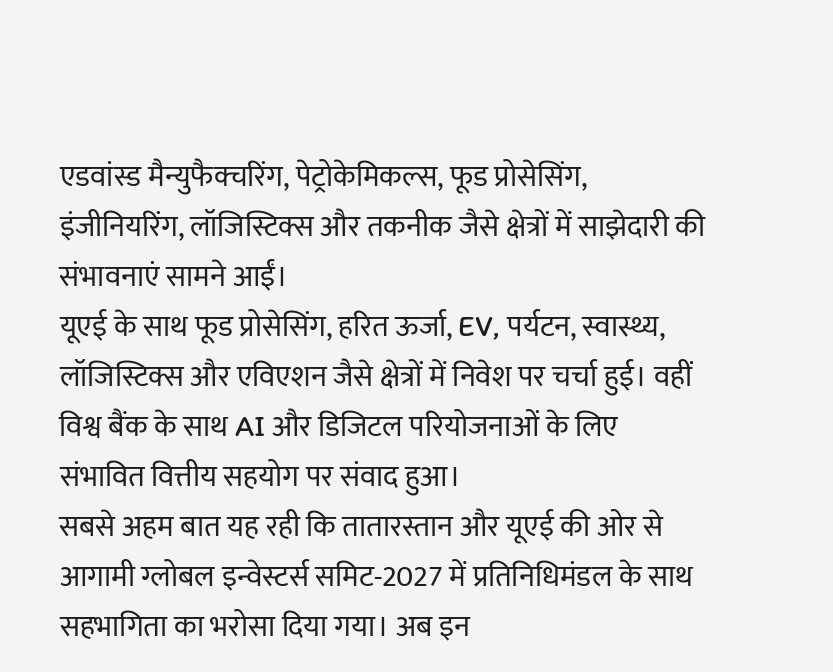एडवांस्ड मैन्युफैक्चरिंग, पेट्रोकेमिकल्स, फूड प्रोसेसिंग, इंजीनियरिंग, लॉजिस्टिक्स और तकनीक जैसे क्षेत्रों में साझेदारी की संभावनाएं सामने आईं।
यूएई के साथ फूड प्रोसेसिंग, हरित ऊर्जा, EV, पर्यटन, स्वास्थ्य, लॉजिस्टिक्स और एविएशन जैसे क्षेत्रों में निवेश पर चर्चा हुई। वहीं विश्व बैंक के साथ AI और डिजिटल परियोजनाओं के लिए संभावित वित्तीय सहयोग पर संवाद हुआ।
सबसे अहम बात यह रही कि तातारस्तान और यूएई की ओर से आगामी ग्लोबल इन्वेस्टर्स समिट-2027 में प्रतिनिधिमंडल के साथ सहभागिता का भरोसा दिया गया। अब इन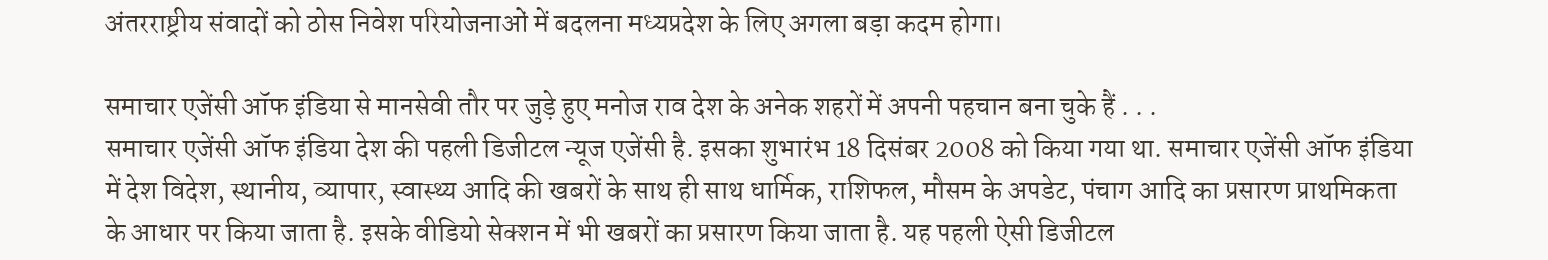अंतरराष्ट्रीय संवादों को ठोस निवेश परियोजनाओं में बदलना मध्यप्रदेश के लिए अगला बड़ा कदम होगा।

समाचार एजेंसी ऑफ इंडिया से मानसेवी तौर पर जुड़े हुए मनोज राव देश के अनेक शहरों में अपनी पहचान बना चुके हैं . . .
समाचार एजेंसी ऑफ इंडिया देश की पहली डिजीटल न्यूज एजेंसी है. इसका शुभारंभ 18 दिसंबर 2008 को किया गया था. समाचार एजेंसी ऑफ इंडिया में देश विदेश, स्थानीय, व्यापार, स्वास्थ्य आदि की खबरों के साथ ही साथ धार्मिक, राशिफल, मौसम के अपडेट, पंचाग आदि का प्रसारण प्राथमिकता के आधार पर किया जाता है. इसके वीडियो सेक्शन में भी खबरों का प्रसारण किया जाता है. यह पहली ऐसी डिजीटल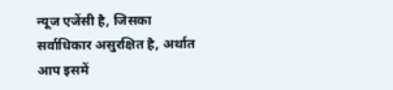न्यूज एजेंसी है, जिसका सर्वाधिकार असुरक्षित है, अर्थात आप इसमें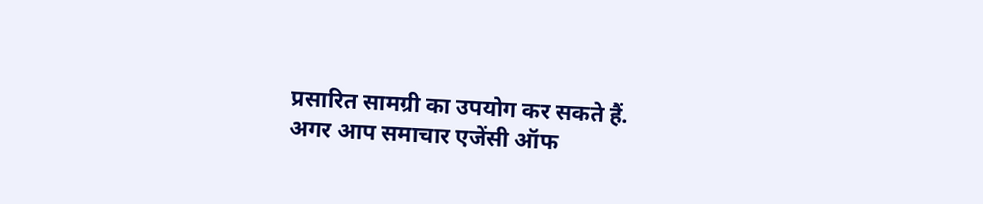प्रसारित सामग्री का उपयोग कर सकते हैं.
अगर आप समाचार एजेंसी ऑफ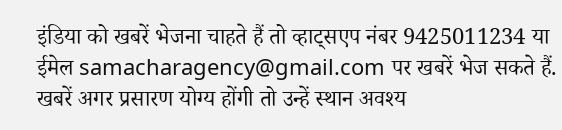इंडिया को खबरें भेजना चाहते हैं तो व्हाट्सएप नंबर 9425011234 या ईमेल samacharagency@gmail.com पर खबरें भेज सकते हैं. खबरें अगर प्रसारण योग्य होंगी तो उन्हें स्थान अवश्य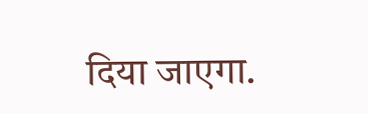दिया जाएगा.